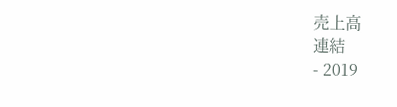売上高
連結
- 2019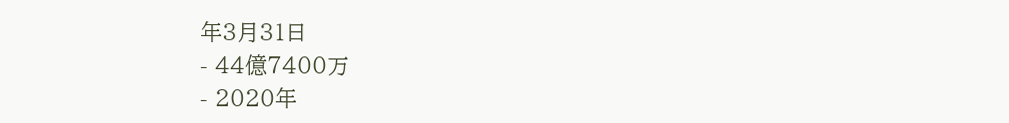年3月31日
- 44億7400万
- 2020年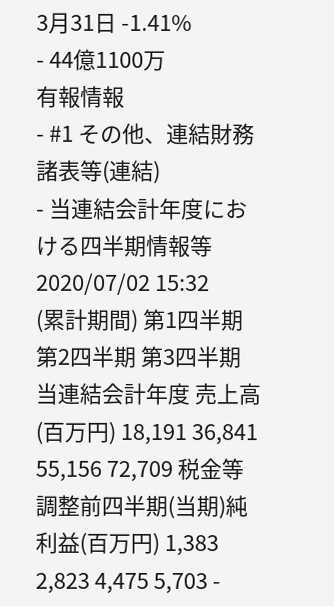3月31日 -1.41%
- 44億1100万
有報情報
- #1 その他、連結財務諸表等(連結)
- 当連結会計年度における四半期情報等2020/07/02 15:32
(累計期間) 第1四半期 第2四半期 第3四半期 当連結会計年度 売上高(百万円) 18,191 36,841 55,156 72,709 税金等調整前四半期(当期)純利益(百万円) 1,383 2,823 4,475 5,703 -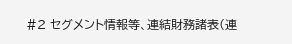#2 セグメント情報等、連結財務諸表(連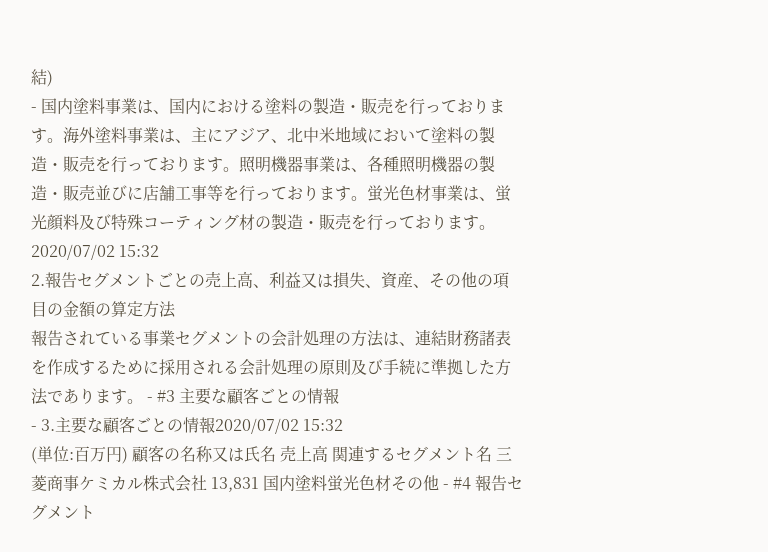結)
- 国内塗料事業は、国内における塗料の製造・販売を行っております。海外塗料事業は、主にアジア、北中米地域において塗料の製造・販売を行っております。照明機器事業は、各種照明機器の製造・販売並びに店舗工事等を行っております。蛍光色材事業は、蛍光顔料及び特殊コーティング材の製造・販売を行っております。2020/07/02 15:32
2.報告セグメントごとの売上高、利益又は損失、資産、その他の項目の金額の算定方法
報告されている事業セグメントの会計処理の方法は、連結財務諸表を作成するために採用される会計処理の原則及び手続に準拠した方法であります。 - #3 主要な顧客ごとの情報
- 3.主要な顧客ごとの情報2020/07/02 15:32
(単位:百万円) 顧客の名称又は氏名 売上高 関連するセグメント名 三菱商事ケミカル株式会社 13,831 国内塗料蛍光色材その他 - #4 報告セグメント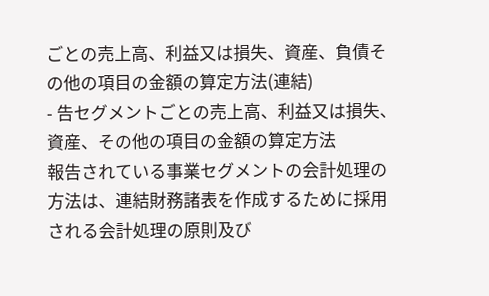ごとの売上高、利益又は損失、資産、負債その他の項目の金額の算定方法(連結)
- 告セグメントごとの売上高、利益又は損失、資産、その他の項目の金額の算定方法
報告されている事業セグメントの会計処理の方法は、連結財務諸表を作成するために採用される会計処理の原則及び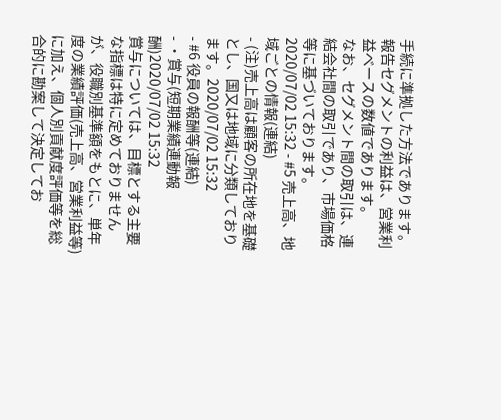手続に準拠した方法であります。
報告セグメントの利益は、営業利益ベースの数値であります。
なお、セグメント間の取引は、連結会社間の取引であり、市場価格等に基づいております。2020/07/02 15:32 - #5 売上高、地域ごとの情報(連結)
- (注)売上高は顧客の所在地を基礎とし、国又は地域に分類しております。2020/07/02 15:32
- #6 役員の報酬等(連結)
- ・賞与(短期業績連動報酬)2020/07/02 15:32
賞与については、目標とする主要な指標は特に定めておりませんが、役職別基準額をもとに、単年度の業績評価(売上高、営業利益等)に加え、個人別貢献度評価等を総合的に勘案して決定してお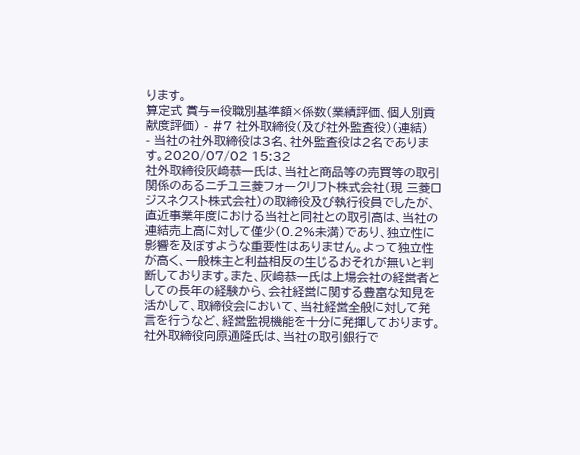ります。
算定式 賞与=役職別基準額×係数(業績評価、個人別貢献度評価) - #7 社外取締役(及び社外監査役)(連結)
- 当社の社外取締役は3名、社外監査役は2名であります。2020/07/02 15:32
社外取締役灰﨑恭一氏は、当社と商品等の売買等の取引関係のあるニチユ三菱フォークリフト株式会社(現 三菱ロジスネクスト株式会社)の取締役及び執行役員でしたが、直近事業年度における当社と同社との取引高は、当社の連結売上高に対して僅少(0.2%未満)であり、独立性に影響を及ぼすような重要性はありません。よって独立性が高く、一般株主と利益相反の生じるおそれが無いと判断しております。また、灰﨑恭一氏は上場会社の経営者としての長年の経験から、会社経営に関する豊富な知見を活かして、取締役会において、当社経営全般に対して発言を行うなど、経営監視機能を十分に発揮しております。
社外取締役向原通隆氏は、当社の取引銀行で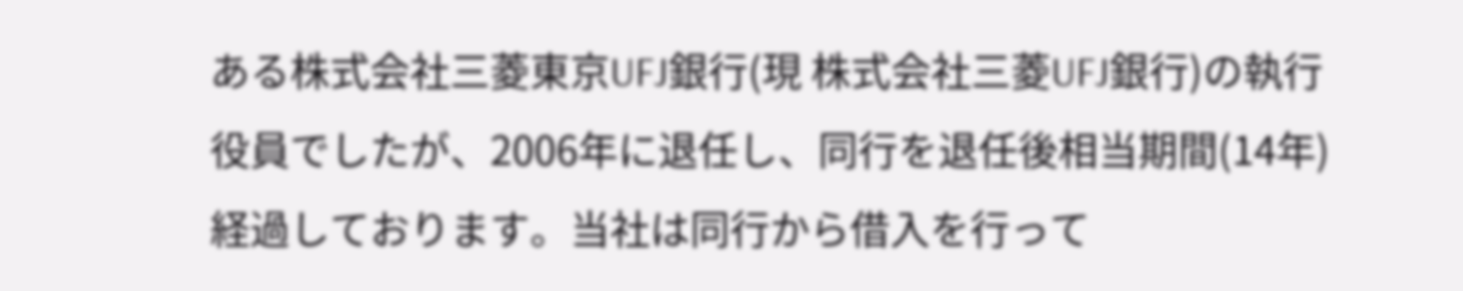ある株式会社三菱東京UFJ銀行(現 株式会社三菱UFJ銀行)の執行役員でしたが、2006年に退任し、同行を退任後相当期間(14年)経過しております。当社は同行から借入を行って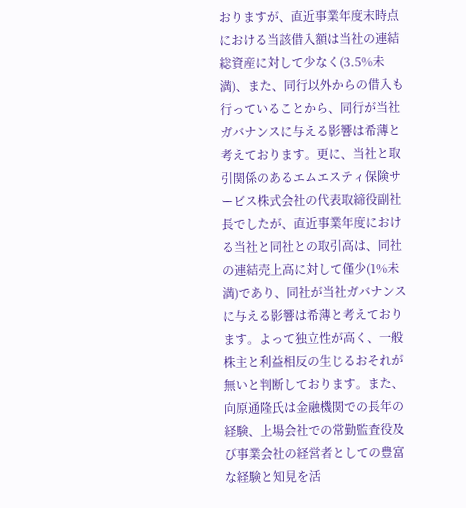おりますが、直近事業年度末時点における当該借入額は当社の連結総資産に対して少なく(3.5%未満)、また、同行以外からの借入も行っていることから、同行が当社ガバナンスに与える影響は希薄と考えております。更に、当社と取引関係のあるエムエスティ保険サービス株式会社の代表取締役副社長でしたが、直近事業年度における当社と同社との取引高は、同社の連結売上高に対して僅少(1%未満)であり、同社が当社ガバナンスに与える影響は希薄と考えております。よって独立性が高く、一般株主と利益相反の生じるおそれが無いと判断しております。また、向原通隆氏は金融機関での長年の経験、上場会社での常勤監査役及び事業会社の経営者としての豊富な経験と知見を活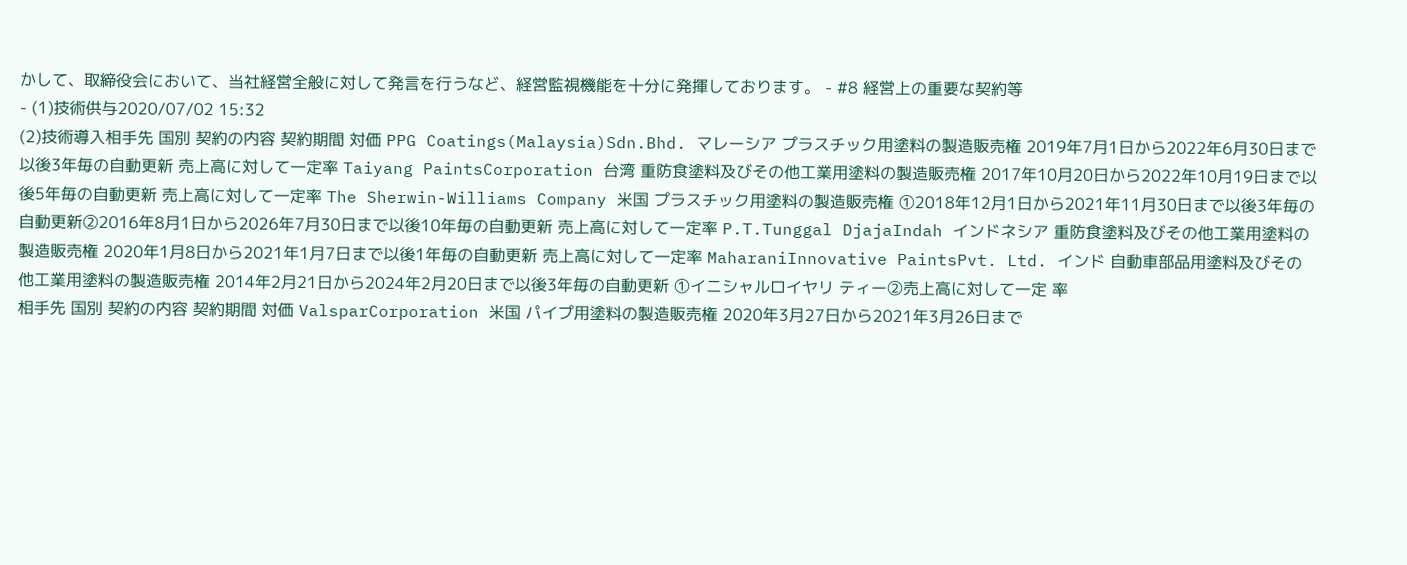かして、取締役会において、当社経営全般に対して発言を行うなど、経営監視機能を十分に発揮しております。 - #8 経営上の重要な契約等
- (1)技術供与2020/07/02 15:32
(2)技術導入相手先 国別 契約の内容 契約期間 対価 PPG Coatings(Malaysia)Sdn.Bhd. マレーシア プラスチック用塗料の製造販売権 2019年7月1日から2022年6月30日まで以後3年毎の自動更新 売上高に対して一定率 Taiyang PaintsCorporation 台湾 重防食塗料及びその他工業用塗料の製造販売権 2017年10月20日から2022年10月19日まで以後5年毎の自動更新 売上高に対して一定率 The Sherwin-Williams Company 米国 プラスチック用塗料の製造販売権 ①2018年12月1日から2021年11月30日まで以後3年毎の自動更新②2016年8月1日から2026年7月30日まで以後10年毎の自動更新 売上高に対して一定率 P.T.Tunggal DjajaIndah インドネシア 重防食塗料及びその他工業用塗料の製造販売権 2020年1月8日から2021年1月7日まで以後1年毎の自動更新 売上高に対して一定率 MaharaniInnovative PaintsPvt. Ltd. インド 自動車部品用塗料及びその他工業用塗料の製造販売権 2014年2月21日から2024年2月20日まで以後3年毎の自動更新 ①イニシャルロイヤリ ティー②売上高に対して一定 率
相手先 国別 契約の内容 契約期間 対価 ValsparCorporation 米国 パイプ用塗料の製造販売権 2020年3月27日から2021年3月26日まで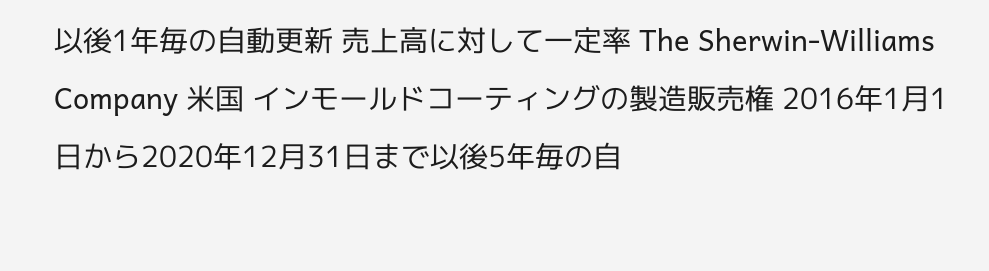以後1年毎の自動更新 売上高に対して一定率 The Sherwin-Williams Company 米国 インモールドコーティングの製造販売権 2016年1月1日から2020年12月31日まで以後5年毎の自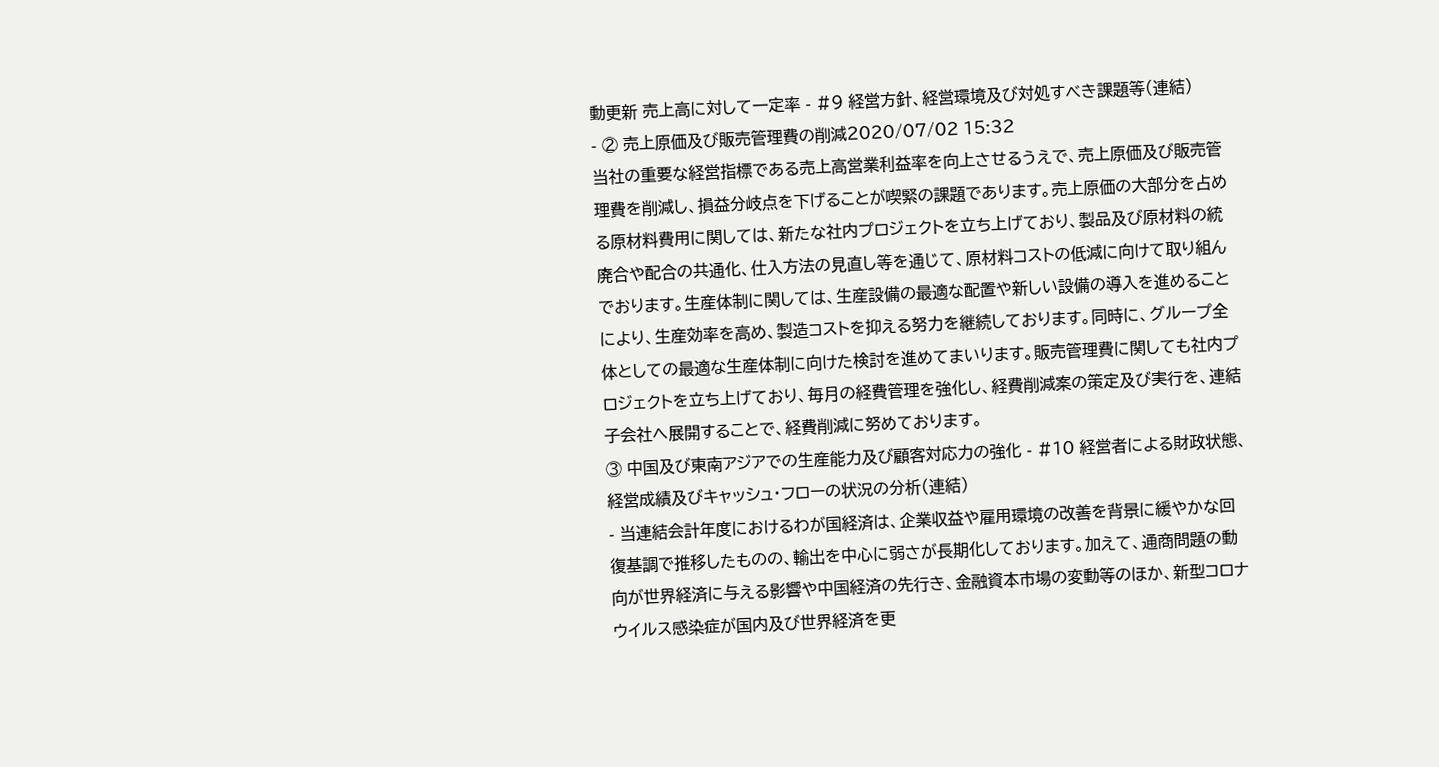動更新 売上高に対して一定率 - #9 経営方針、経営環境及び対処すべき課題等(連結)
- ② 売上原価及び販売管理費の削減2020/07/02 15:32
当社の重要な経営指標である売上高営業利益率を向上させるうえで、売上原価及び販売管理費を削減し、損益分岐点を下げることが喫緊の課題であります。売上原価の大部分を占める原材料費用に関しては、新たな社内プロジェクトを立ち上げており、製品及び原材料の統廃合や配合の共通化、仕入方法の見直し等を通じて、原材料コストの低減に向けて取り組んでおります。生産体制に関しては、生産設備の最適な配置や新しい設備の導入を進めることにより、生産効率を高め、製造コストを抑える努力を継続しております。同時に、グループ全体としての最適な生産体制に向けた検討を進めてまいります。販売管理費に関しても社内プロジェクトを立ち上げており、毎月の経費管理を強化し、経費削減案の策定及び実行を、連結子会社へ展開することで、経費削減に努めております。
③ 中国及び東南アジアでの生産能力及び顧客対応力の強化 - #10 経営者による財政状態、経営成績及びキャッシュ・フローの状況の分析(連結)
- 当連結会計年度におけるわが国経済は、企業収益や雇用環境の改善を背景に緩やかな回復基調で推移したものの、輸出を中心に弱さが長期化しております。加えて、通商問題の動向が世界経済に与える影響や中国経済の先行き、金融資本市場の変動等のほか、新型コロナウイルス感染症が国内及び世界経済を更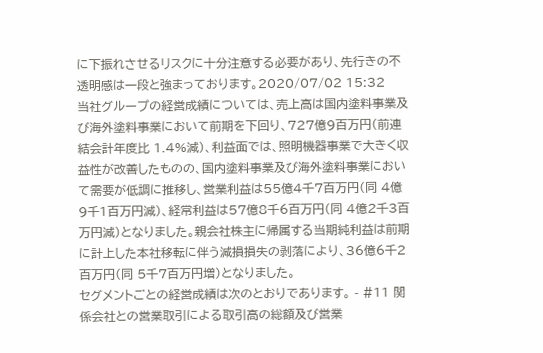に下振れさせるリスクに十分注意する必要があり、先行きの不透明感は一段と強まっております。2020/07/02 15:32
当社グループの経営成績については、売上高は国内塗料事業及び海外塗料事業において前期を下回り、727億9百万円(前連結会計年度比 1.4%減)、利益面では、照明機器事業で大きく収益性が改善したものの、国内塗料事業及び海外塗料事業において需要が低調に推移し、営業利益は55億4千7百万円(同 4億9千1百万円減)、経常利益は57億8千6百万円(同 4億2千3百万円減)となりました。親会社株主に帰属する当期純利益は前期に計上した本社移転に伴う減損損失の剥落により、36億6千2百万円(同 5千7百万円増)となりました。
セグメントごとの経営成績は次のとおりであります。 - #11 関係会社との営業取引による取引高の総額及び営業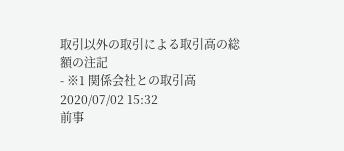取引以外の取引による取引高の総額の注記
- ※1 関係会社との取引高2020/07/02 15:32
前事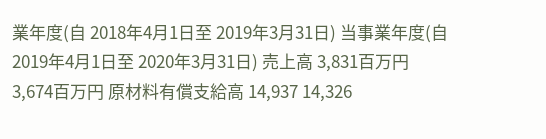業年度(自 2018年4月1日至 2019年3月31日) 当事業年度(自 2019年4月1日至 2020年3月31日) 売上高 3,831百万円 3,674百万円 原材料有償支給高 14,937 14,326